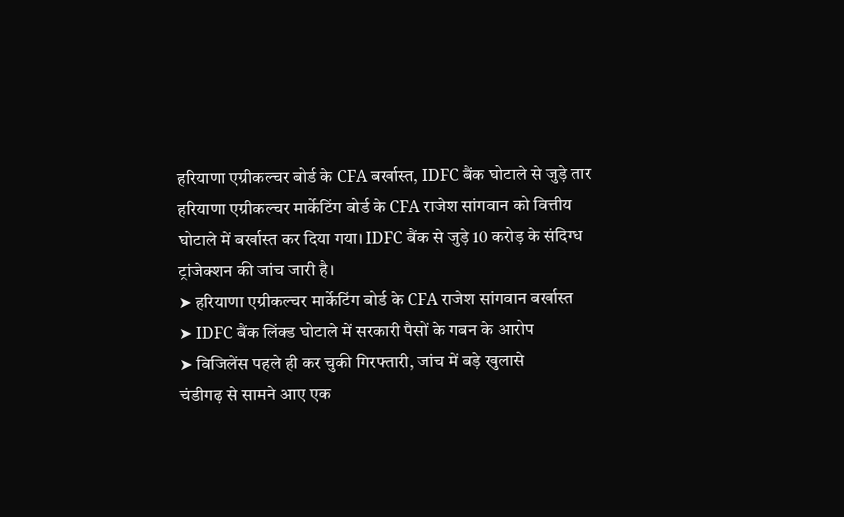हरियाणा एग्रीकल्चर बोर्ड के CFA बर्खास्त, IDFC बैंक घोटाले से जुड़े तार
हरियाणा एग्रीकल्चर मार्केटिंग बोर्ड के CFA राजेश सांगवान को वित्तीय घोटाले में बर्खास्त कर दिया गया। IDFC बैंक से जुड़े 10 करोड़ के संदिग्ध ट्रांजेक्शन की जांच जारी है।
➤ हरियाणा एग्रीकल्चर मार्केटिंग बोर्ड के CFA राजेश सांगवान बर्खास्त
➤ IDFC बैंक लिंक्ड घोटाले में सरकारी पैसों के गबन के आरोप
➤ विजिलेंस पहले ही कर चुकी गिरफ्तारी, जांच में बड़े खुलासे
चंडीगढ़ से सामने आए एक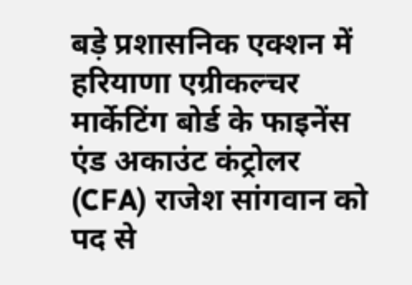बड़े प्रशासनिक एक्शन में हरियाणा एग्रीकल्चर मार्केटिंग बोर्ड के फाइनेंस एंड अकाउंट कंट्रोलर (CFA) राजेश सांगवान को पद से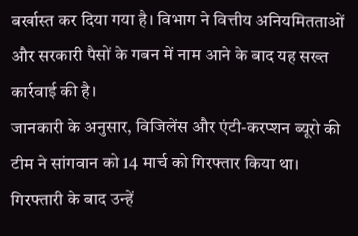बर्खास्त कर दिया गया है। विभाग ने वित्तीय अनियमितताओं और सरकारी पैसों के गबन में नाम आने के बाद यह सख्त कार्रवाई की है।
जानकारी के अनुसार, विजिलेंस और एंटी-करप्शन ब्यूरो की टीम ने सांगवान को 14 मार्च को गिरफ्तार किया था। गिरफ्तारी के बाद उन्हें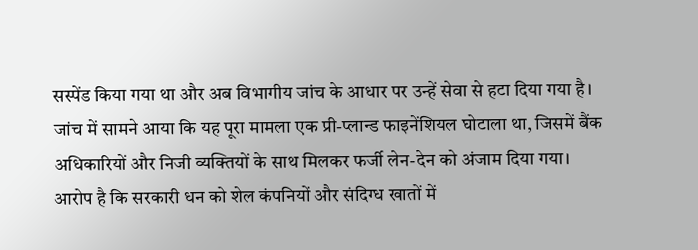सस्पेंड किया गया था और अब विभागीय जांच के आधार पर उन्हें सेवा से हटा दिया गया है।
जांच में सामने आया कि यह पूरा मामला एक प्री-प्लान्ड फाइनेंशियल घोटाला था, जिसमें बैंक अधिकारियों और निजी व्यक्तियों के साथ मिलकर फर्जी लेन-देन को अंजाम दिया गया। आरोप है कि सरकारी धन को शेल कंपनियों और संदिग्ध खातों में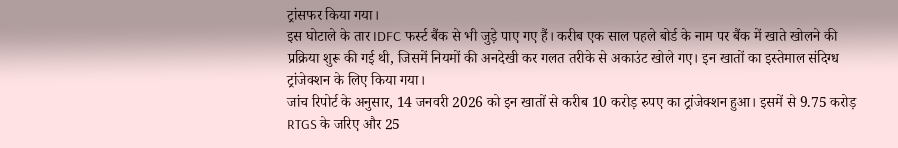ट्रांसफर किया गया।
इस घोटाले के तार IDFC फर्स्ट बैंक से भी जुड़े पाए गए हैं। करीब एक साल पहले बोर्ड के नाम पर बैंक में खाते खोलने की प्रक्रिया शुरू की गई थी, जिसमें नियमों की अनदेखी कर गलत तरीके से अकाउंट खोले गए। इन खातों का इस्तेमाल संदिग्ध ट्रांजेक्शन के लिए किया गया।
जांच रिपोर्ट के अनुसार, 14 जनवरी 2026 को इन खातों से करीब 10 करोड़ रुपए का ट्रांजेक्शन हुआ। इसमें से 9.75 करोड़ RTGS के जरिए और 25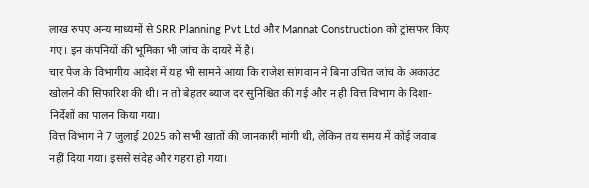लाख रुपए अन्य माध्यमों से SRR Planning Pvt Ltd और Mannat Construction को ट्रांसफर किए गए। इन कंपनियों की भूमिका भी जांच के दायरे में है।
चार पेज के विभागीय आदेश में यह भी सामने आया कि राजेश सांगवान ने बिना उचित जांच के अकाउंट खोलने की सिफारिश की थी। न तो बेहतर ब्याज दर सुनिश्चित की गई और न ही वित्त विभाग के दिशा-निर्देशों का पालन किया गया।
वित्त विभाग ने 7 जुलाई 2025 को सभी खातों की जानकारी मांगी थी, लेकिन तय समय में कोई जवाब नहीं दिया गया। इससे संदेह और गहरा हो गया।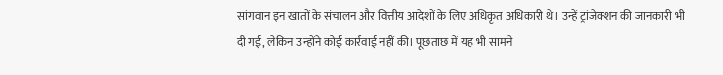सांगवान इन खातों के संचालन और वित्तीय आदेशों के लिए अधिकृत अधिकारी थे। उन्हें ट्रांजेक्शन की जानकारी भी दी गई, लेकिन उन्होंने कोई कार्रवाई नहीं की। पूछताछ में यह भी सामने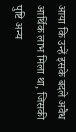आया कि उन्हें इसके बदले अवैध आर्थिक लाभ मिला था, जिसकी पुष्टि अन्य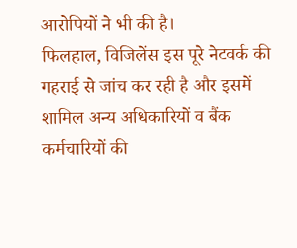आरोपियों ने भी की है।
फिलहाल, विजिलेंस इस पूरे नेटवर्क की गहराई से जांच कर रही है और इसमें शामिल अन्य अधिकारियों व बैंक कर्मचारियों की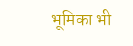भूमिका भी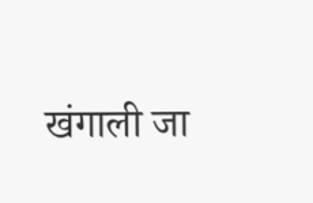खंगाली जा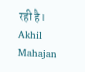रही है।
Akhil Mahajan